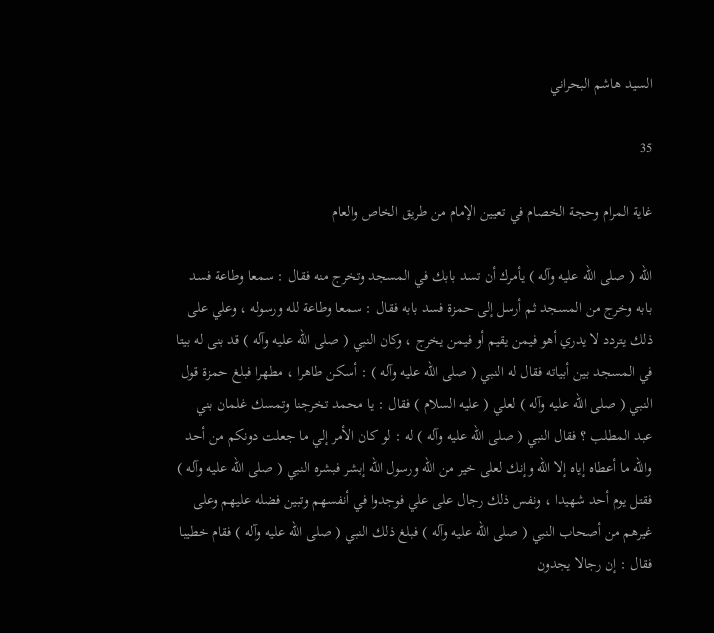السيد هاشم البحراني

35

غاية المرام وحجة الخصام في تعيين الإمام من طريق الخاص والعام

الله ( صلى الله عليه وآله ) يأمرك أن تسد بابك في المسجد وتخرج منه فقال : سمعا وطاعة فسد بابه وخرج من المسجد ثم أرسل إلى حمزة فسد بابه فقال : سمعا وطاعة لله ورسوله ، وعلي على ذلك يتردد لا يدري أهو فيمن يقيم أو فيمن يخرج ، وكان النبي ( صلى الله عليه وآله ) قد بنى له بيتا في المسجد بين أبياته فقال له النبي ( صلى الله عليه وآله ) : أسكن طاهرا ، مطهرا فبلغ حمزة قول النبي ( صلى الله عليه وآله ) لعلي ( عليه السلام ) فقال : يا محمد تخرجنا وتمسك غلمان بني عبد المطلب ؟ فقال النبي ( صلى الله عليه وآله ) له : لو كان الأمر إلي ما جعلت دونكم من أحد والله ما أعطاه إياه إلا الله وإنك لعلى خير من الله ورسول الله إبشر فبشره النبي ( صلى الله عليه وآله ) فقتل يوم أحد شهيدا ، ونفس ذلك رجال على علي فوجدوا في أنفسهم وتبين فضله عليهم وعلى غيرهم من أصحاب النبي ( صلى الله عليه وآله ) فبلغ ذلك النبي ( صلى الله عليه وآله ) فقام خطيبا فقال : إن رجالا يجدون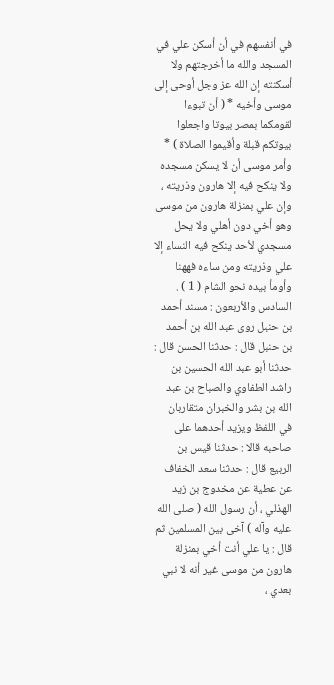في أنفسهم في أن أسكن علي في المسجد والله ما أخرجتهم ولا أسكنته إن الله عز وجل أوحى إلى موسى وأخيه * ( أن تبوءا لقومكما بمصر بيوتا واجعلوا بيوتكم قبلة وأقيموا الصلاة ) * وأمر موسى أن لا يسكن مسجده ولا ينكح فيه إلا هارون وذريته ، وإن علي بمنزلة هارون من موسى وهو أخي دون أهلي ولا يحل مسجدي لأحد ينكح فيه النساء إلا علي وذريته ومن ساءه فههنا وأومأ بيده نحو الشام ( 1 ) . السادس والأربعون : مسند أحمد بن حنبل روى عبد الله بن أحمد بن حنبل قال : حدثنا الحسن قال : حدثنا أبو عبد الله الحسين بن راشد الطفاوي والصباح بن عبد الله بن بشر والخبران متقاربان في اللفظ ويزيد أحدهما على صاحبه قالا : حدثنا قيس بن الربيع قال : حدثنا سعد الخفاف عن عطية عن مخدوج بن زيد الهذلي ، أن رسول الله ( صلى الله عليه وآله ) آخى بين المسلمين ثم قال : يا علي أنت أخي بمنزلة هارون من موسى غير أنه لا نبي بعدي ،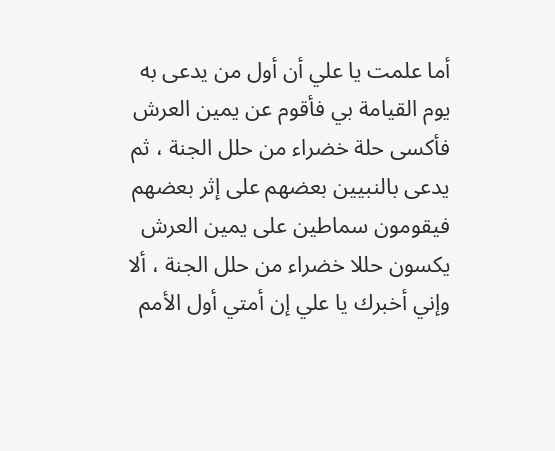أما علمت يا علي أن أول من يدعى به يوم القيامة بي فأقوم عن يمين العرش فأكسى حلة خضراء من حلل الجنة ، ثم يدعى بالنبيين بعضهم على إثر بعضهم فيقومون سماطين على يمين العرش يكسون حللا خضراء من حلل الجنة ، ألا وإني أخبرك يا علي إن أمتي أول الأمم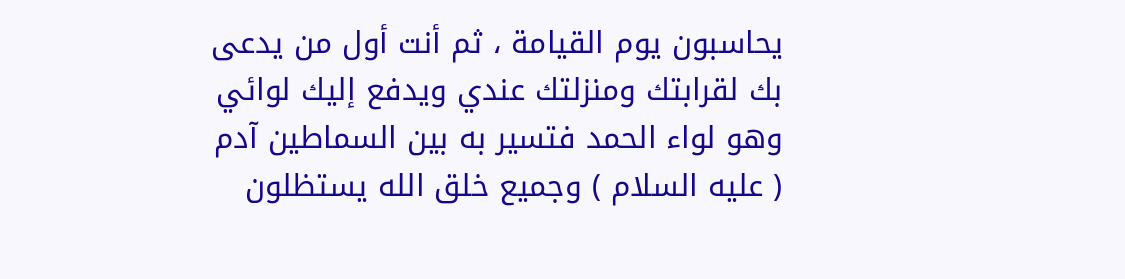يحاسبون يوم القيامة ، ثم أنت أول من يدعى بك لقرابتك ومنزلتك عندي ويدفع إليك لوائي وهو لواء الحمد فتسير به بين السماطين آدم ( عليه السلام ) وجميع خلق الله يستظلون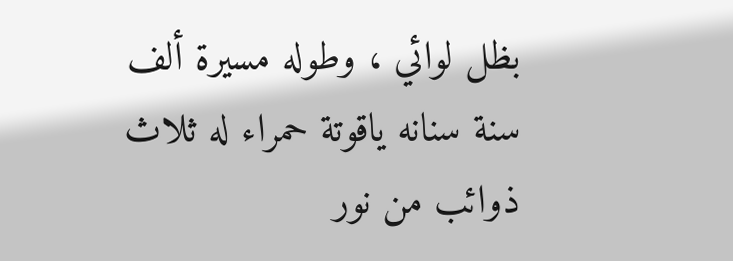بظل لوائي ، وطوله مسيرة ألف سنة سنانه ياقوتة حمراء له ثلاث ذوائب من نور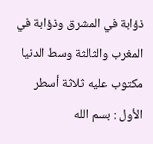ذؤابة في المشرق وذؤابة في المغرب والثالثة وسط الدنيا مكتوب عليه ثلاثة أسطر الأول : بسم الله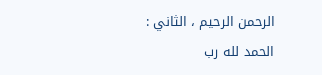الرحمن الرحيم ، الثاني : الحمد لله رب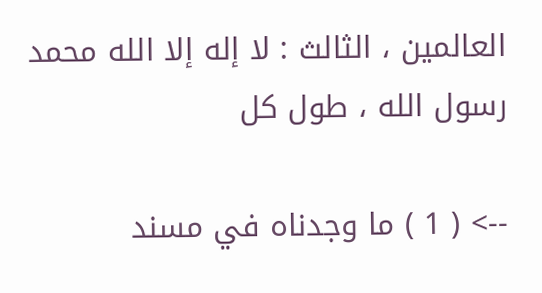العالمين ، الثالث : لا إله إلا الله محمد رسول الله ، طول كل

--> ( 1 ) ما وجدناه في مسند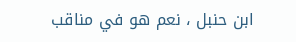ابن حنبل ، نعم هو في مناقب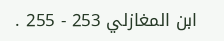ابن المغازلي 253 - 255 .